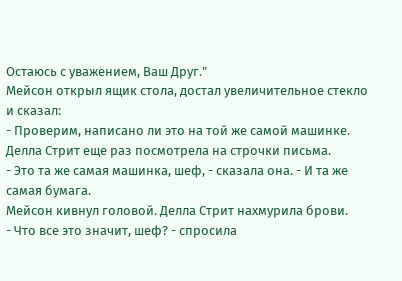Остаюсь с уважением, Ваш Друг."
Мейсон открыл ящик стола, достал увеличительное стекло и сказал:
- Проверим, написано ли это на той же самой машинке.
Делла Стрит еще раз посмотрела на строчки письма.
- Это та же самая машинка, шеф, - сказала она. - И та же самая бумага.
Мейсон кивнул головой. Делла Стрит нахмурила брови.
- Что все это значит, шеф? - спросила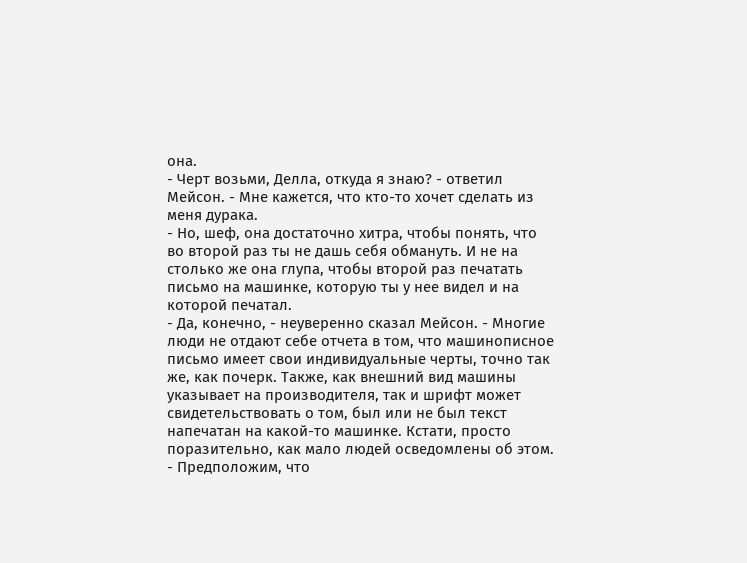она.
- Черт возьми, Делла, откуда я знаю? - ответил Мейсон. - Мне кажется, что кто-то хочет сделать из меня дурака.
- Но, шеф, она достаточно хитра, чтобы понять, что во второй раз ты не дашь себя обмануть. И не на столько же она глупа, чтобы второй раз печатать письмо на машинке, которую ты у нее видел и на которой печатал.
- Да, конечно, - неуверенно сказал Мейсон. - Многие люди не отдают себе отчета в том, что машинописное письмо имеет свои индивидуальные черты, точно так же, как почерк. Также, как внешний вид машины указывает на производителя, так и шрифт может свидетельствовать о том, был или не был текст напечатан на какой-то машинке. Кстати, просто поразительно, как мало людей осведомлены об этом.
- Предположим, что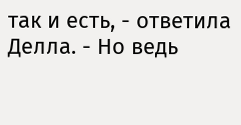так и есть, - ответила Делла. - Но ведь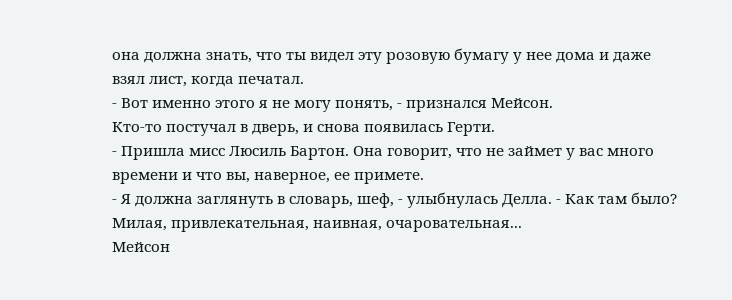она должна знать, что ты видел эту розовую бумагу у нее дома и даже взял лист, когда печатал.
- Вот именно этого я не могу понять, - признался Мейсон.
Кто-то постучал в дверь, и снова появилась Герти.
- Пришла мисс Люсиль Бартон. Она говорит, что не займет у вас много времени и что вы, наверное, ее примете.
- Я должна заглянуть в словарь, шеф, - улыбнулась Делла. - Как там было? Милая, привлекательная, наивная, очаровательная...
Мейсон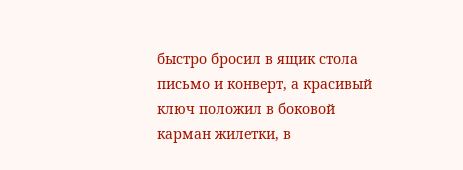быстро бросил в ящик стола письмо и конверт, а красивый ключ положил в боковой карман жилетки, в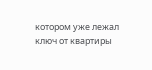котором уже лежал ключ от квартиры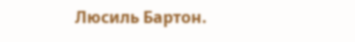Люсиль Бартон.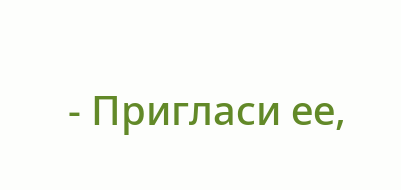- Пригласи ее,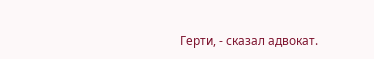Герти, - сказал адвокат.